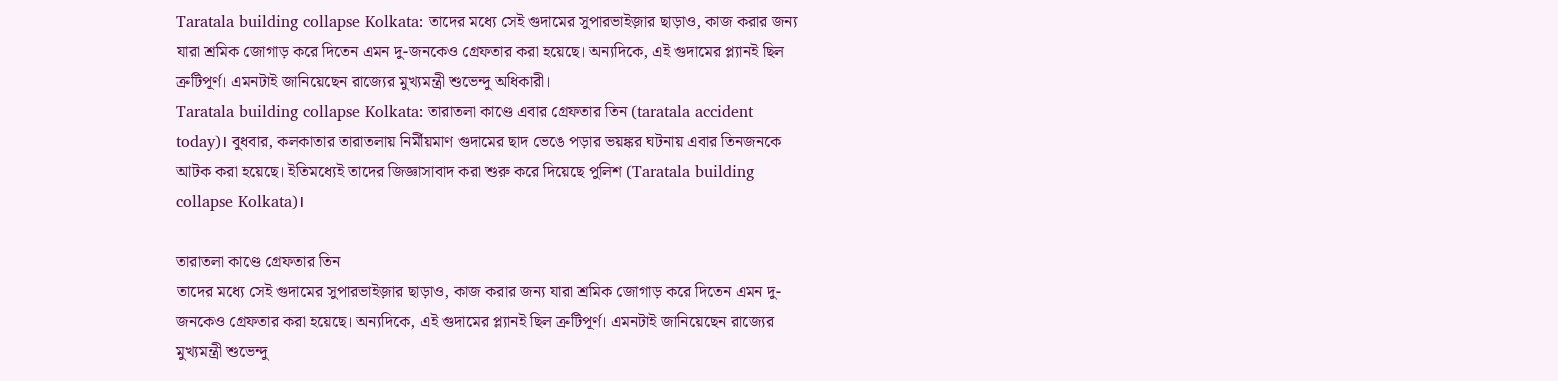Taratala building collapse Kolkata: তাদের মধ্যে সেই গুদামের সুপারভাইজ়ার ছাড়াও, কাজ করার জন্য যারা শ্রমিক জোগাড় করে দিতেন এমন দু-জনকেও গ্রেফতার করা হয়েছে। অন্যদিকে, এই গুদামের প্ল্যানই ছিল ত্রুটিপূর্ণ। এমনটাই জানিয়েছেন রাজ্যের মুখ্যমন্ত্রী শুভেন্দু অধিকারী।
Taratala building collapse Kolkata: তারাতলা কাণ্ডে এবার গ্রেফতার তিন (taratala accident today)। বুধবার, কলকাতার তারাতলায় নির্মীয়মাণ গুদামের ছাদ ভেঙে পড়ার ভয়ঙ্কর ঘটনায় এবার তিনজনকে আটক করা হয়েছে। ইতিমধ্যেই তাদের জিজ্ঞাসাবাদ করা শুরু করে দিয়েছে পুলিশ (Taratala building collapse Kolkata)।

তারাতলা কাণ্ডে গ্রেফতার তিন
তাদের মধ্যে সেই গুদামের সুপারভাইজ়ার ছাড়াও, কাজ করার জন্য যারা শ্রমিক জোগাড় করে দিতেন এমন দু-জনকেও গ্রেফতার করা হয়েছে। অন্যদিকে, এই গুদামের প্ল্যানই ছিল ত্রুটিপূর্ণ। এমনটাই জানিয়েছেন রাজ্যের মুখ্যমন্ত্রী শুভেন্দু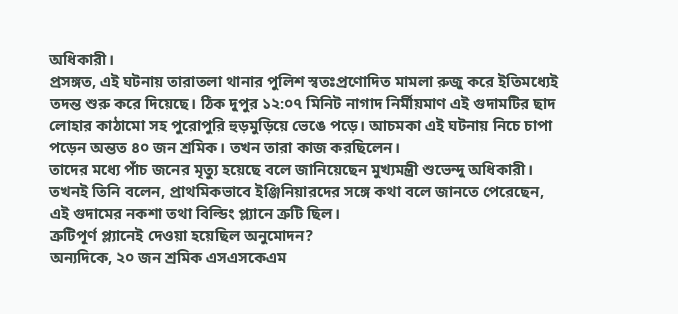অধিকারী।
প্রসঙ্গত, এই ঘটনায় তারাতলা থানার পুলিশ স্বতঃপ্রণোদিত মামলা রুজু করে ইতিমধ্যেই তদন্ত শুরু করে দিয়েছে। ঠিক দুপুর ১২:০৭ মিনিট নাগাদ নির্মীয়মাণ এই গুদামটির ছাদ লোহার কাঠামো সহ পুরোপুরি হুড়মুড়িয়ে ভেঙে পড়ে। আচমকা এই ঘটনায় নিচে চাপা পড়েন অন্তত ৪০ জন শ্রমিক। তখন তারা কাজ করছিলেন।
তাদের মধ্যে পাঁচ জনের মৃত্যু হয়েছে বলে জানিয়েছেন মুখ্যমন্ত্রী শুভেন্দু অধিকারী। তখনই তিনি বলেন, প্রাথমিকভাবে ইঞ্জিনিয়ারদের সঙ্গে কথা বলে জানতে পেরেছেন, এই গুদামের নকশা তথা বিল্ডিং প্ল্যানে ত্রুটি ছিল।
ত্রুটিপূর্ণ প্ল্যানেই দেওয়া হয়েছিল অনুমোদন?
অন্যদিকে, ২০ জন শ্রমিক এসএসকেএম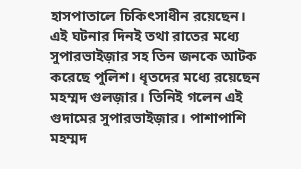হাসপাতালে চিকিৎসাধীন রয়েছেন। এই ঘটনার দিনই তথা রাতের মধ্যে সুপারভাইজ়ার সহ তিন জনকে আটক করেছে পুলিশ। ধৃতদের মধ্যে রয়েছেন মহম্মদ গুলজ়ার। তিনিই গলেন এই গুদামের সুপারভাইজ়ার। পাশাপাশি মহম্মদ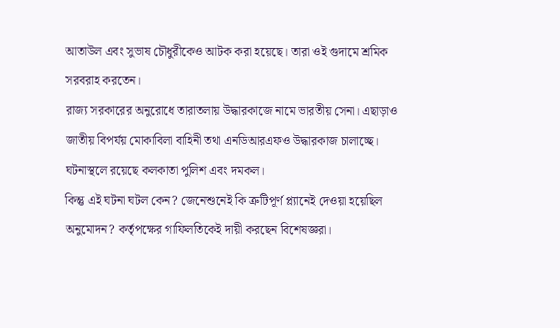আতাউল এবং সুভাষ চৌধুরীকেও আটক করা হয়েছে। তারা ওই গুদামে শ্রমিক সরবরাহ করতেন।
রাজ্য সরকারের অনুরোধে তারাতলায় উদ্ধারকাজে নামে ভারতীয় সেনা। এছাড়াও জাতীয় বিপর্যয় মোকাবিলা বাহিনী তথা এনডিআরএফও উদ্ধারকাজ চালাচ্ছে। ঘটনাস্থলে রয়েছে কলকাতা পুলিশ এবং দমকল।
কিন্তু এই ঘটনা ঘটল কেন? জেনেশুনেই কি ত্রুটিপূর্ণ প্ল্যানেই দেওয়া হয়েছিল অনুমোদন? কর্তৃপক্ষের গাফিলতিকেই দায়ী করছেন বিশেষজ্ঞরা।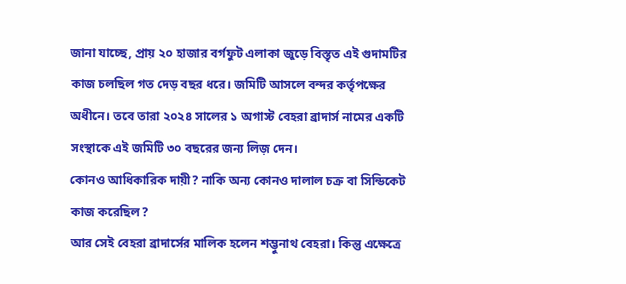জানা যাচ্ছে, প্রায় ২০ হাজার বর্গফুট এলাকা জুড়ে বিস্তৃত এই গুদামটির কাজ চলছিল গত দেড় বছর ধরে। জমিটি আসলে বন্দর কর্তৃপক্ষের অধীনে। তবে তারা ২০২৪ সালের ১ অগাস্ট বেহরা ব্রাদার্স নামের একটি সংস্থাকে এই জমিটি ৩০ বছরের জন্য লিজ় দেন।
কোনও আধিকারিক দায়ী? নাকি অন্য কোনও দালাল চক্র বা সিন্ডিকেট কাজ করেছিল?
আর সেই বেহরা ব্রাদার্সের মালিক হলেন শম্ভুনাথ বেহরা। কিন্তু এক্ষেত্রে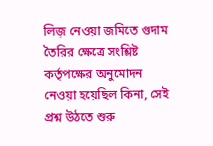লিজ় নেওয়া জমিতে গুদাম তৈরির ক্ষেত্রে সংশ্লিষ্ট কর্তৃপক্ষের অনুমোদন নেওয়া হয়েছিল কিনা, সেই প্রশ্ন উঠতে শুরু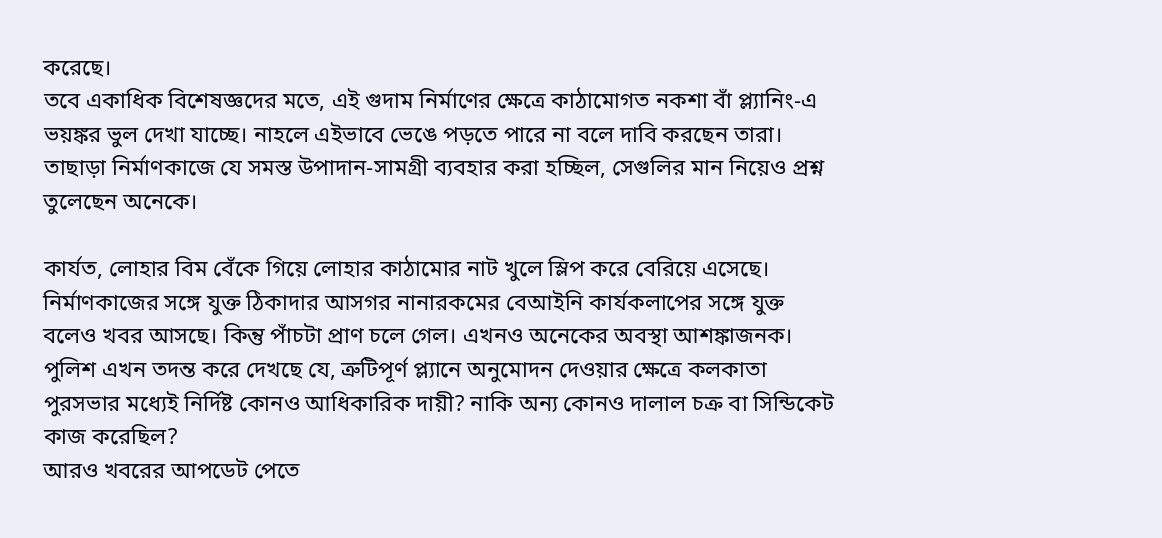করেছে।
তবে একাধিক বিশেষজ্ঞদের মতে, এই গুদাম নির্মাণের ক্ষেত্রে কাঠামোগত নকশা বাঁ প্ল্যানিং-এ ভয়ঙ্কর ভুল দেখা যাচ্ছে। নাহলে এইভাবে ভেঙে পড়তে পারে না বলে দাবি করছেন তারা। তাছাড়া নির্মাণকাজে যে সমস্ত উপাদান-সামগ্রী ব্যবহার করা হচ্ছিল, সেগুলির মান নিয়েও প্রশ্ন তুলেছেন অনেকে।

কার্যত, লোহার বিম বেঁকে গিয়ে লোহার কাঠামোর নাট খুলে স্লিপ করে বেরিয়ে এসেছে। নির্মাণকাজের সঙ্গে যুক্ত ঠিকাদার আসগর নানারকমের বেআইনি কার্যকলাপের সঙ্গে যুক্ত বলেও খবর আসছে। কিন্তু পাঁচটা প্রাণ চলে গেল। এখনও অনেকের অবস্থা আশঙ্কাজনক। পুলিশ এখন তদন্ত করে দেখছে যে, ত্রুটিপূর্ণ প্ল্যানে অনুমোদন দেওয়ার ক্ষেত্রে কলকাতা পুরসভার মধ্যেই নির্দিষ্ট কোনও আধিকারিক দায়ী? নাকি অন্য কোনও দালাল চক্র বা সিন্ডিকেট কাজ করেছিল?
আরও খবরের আপডেট পেতে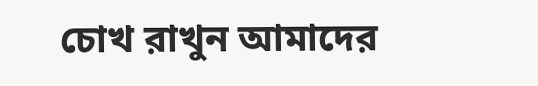চোখ রাখুন আমাদের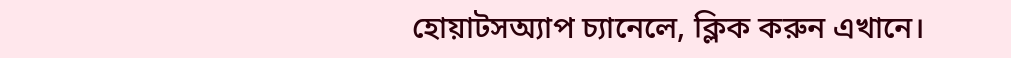হোয়াটসঅ্যাপ চ্যানেলে, ক্লিক করুন এখানে।